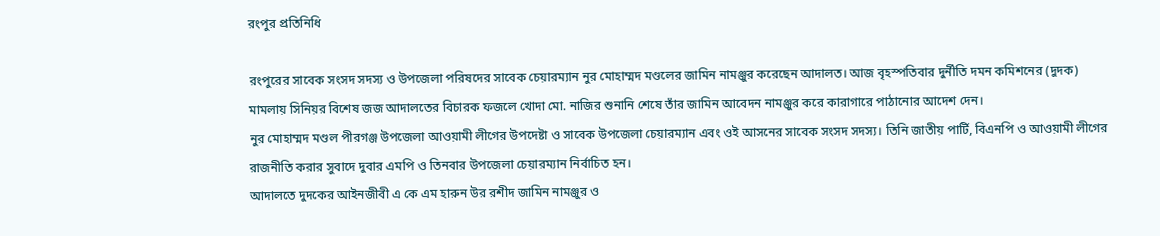রংপুর প্রতিনিধি

রংপুরের সাবেক সংসদ সদস্য ও উপজেলা পরিষদের সাবেক চেয়ারম্যান নুর মোহাম্মদ মণ্ডলের জামিন নামঞ্জুর করেছেন আদালত। আজ বৃহস্পতিবার দুর্নীতি দমন কমিশনের (দুদক) মামলায় সিনিয়র বিশেষ জজ আদালতের বিচারক ফজলে খোদা মো. নাজির শুনানি শেষে তাঁর জামিন আবেদন নামঞ্জুর করে কারাগারে পাঠানোর আদেশ দেন।
নুর মোহাম্মদ মণ্ডল পীরগঞ্জ উপজেলা আওয়ামী লীগের উপদেষ্টা ও সাবেক উপজেলা চেয়ারম্যান এবং ওই আসনের সাবেক সংসদ সদস্য। তিনি জাতীয় পার্টি, বিএনপি ও আওয়ামী লীগের রাজনীতি করার সুবাদে দুবার এমপি ও তিনবার উপজেলা চেয়ারম্যান নির্বাচিত হন।
আদালতে দুদকের আইনজীবী এ কে এম হারুন উর রশীদ জামিন নামঞ্জুর ও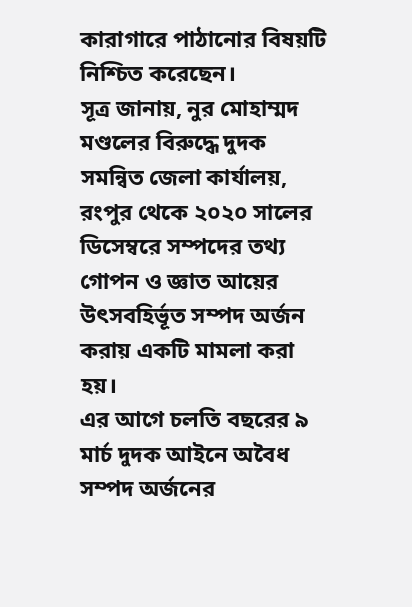কারাগারে পাঠানোর বিষয়টি নিশ্চিত করেছেন।
সূত্র জানায়, নুর মোহাম্মদ মণ্ডলের বিরুদ্ধে দুদক সমন্বিত জেলা কার্যালয়, রংপুর থেকে ২০২০ সালের ডিসেম্বরে সম্পদের তথ্য গোপন ও জ্ঞাত আয়ের উৎসবহির্ভূত সম্পদ অর্জন করায় একটি মামলা করা হয়।
এর আগে চলতি বছরের ৯ মার্চ দুদক আইনে অবৈধ সম্পদ অর্জনের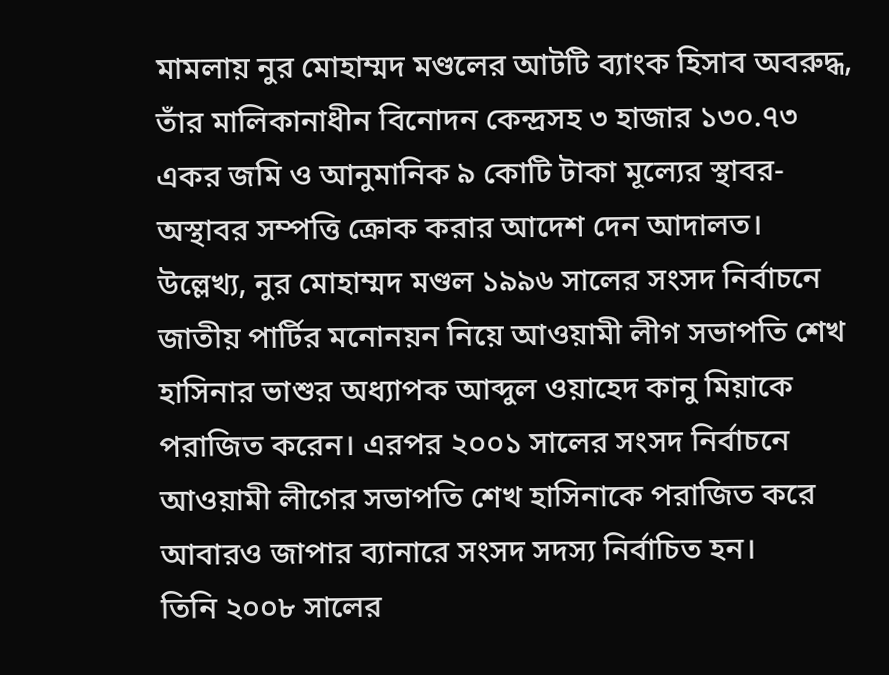মামলায় নুর মোহাম্মদ মণ্ডলের আটটি ব্যাংক হিসাব অবরুদ্ধ, তাঁর মালিকানাধীন বিনোদন কেন্দ্রসহ ৩ হাজার ১৩০.৭৩ একর জমি ও আনুমানিক ৯ কোটি টাকা মূল্যের স্থাবর-অস্থাবর সম্পত্তি ক্রোক করার আদেশ দেন আদালত।
উল্লেখ্য, নুর মোহাম্মদ মণ্ডল ১৯৯৬ সালের সংসদ নির্বাচনে জাতীয় পার্টির মনোনয়ন নিয়ে আওয়ামী লীগ সভাপতি শেখ হাসিনার ভাশুর অধ্যাপক আব্দুল ওয়াহেদ কানু মিয়াকে পরাজিত করেন। এরপর ২০০১ সালের সংসদ নির্বাচনে আওয়ামী লীগের সভাপতি শেখ হাসিনাকে পরাজিত করে আবারও জাপার ব্যানারে সংসদ সদস্য নির্বাচিত হন।
তিনি ২০০৮ সালের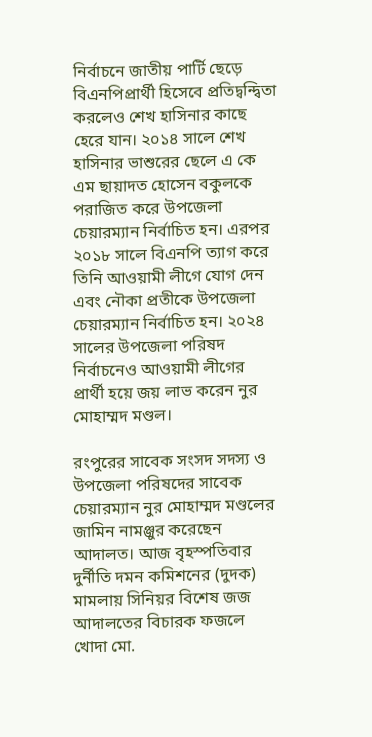নির্বাচনে জাতীয় পার্টি ছেড়ে বিএনপিপ্রার্থী হিসেবে প্রতিদ্বন্দ্বিতা করলেও শেখ হাসিনার কাছে হেরে যান। ২০১৪ সালে শেখ হাসিনার ভাশুরের ছেলে এ কে এম ছায়াদত হোসেন বকুলকে পরাজিত করে উপজেলা চেয়ারম্যান নির্বাচিত হন। এরপর ২০১৮ সালে বিএনপি ত্যাগ করে তিনি আওয়ামী লীগে যোগ দেন এবং নৌকা প্রতীকে উপজেলা চেয়ারম্যান নির্বাচিত হন। ২০২৪ সালের উপজেলা পরিষদ নির্বাচনেও আওয়ামী লীগের প্রার্থী হয়ে জয় লাভ করেন নুর মোহাম্মদ মণ্ডল।

রংপুরের সাবেক সংসদ সদস্য ও উপজেলা পরিষদের সাবেক চেয়ারম্যান নুর মোহাম্মদ মণ্ডলের জামিন নামঞ্জুর করেছেন আদালত। আজ বৃহস্পতিবার দুর্নীতি দমন কমিশনের (দুদক) মামলায় সিনিয়র বিশেষ জজ আদালতের বিচারক ফজলে খোদা মো.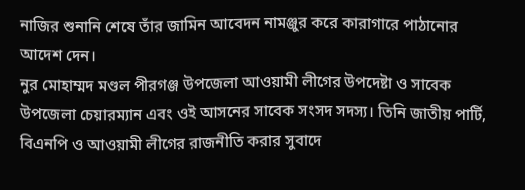নাজির শুনানি শেষে তাঁর জামিন আবেদন নামঞ্জুর করে কারাগারে পাঠানোর আদেশ দেন।
নুর মোহাম্মদ মণ্ডল পীরগঞ্জ উপজেলা আওয়ামী লীগের উপদেষ্টা ও সাবেক উপজেলা চেয়ারম্যান এবং ওই আসনের সাবেক সংসদ সদস্য। তিনি জাতীয় পার্টি, বিএনপি ও আওয়ামী লীগের রাজনীতি করার সুবাদে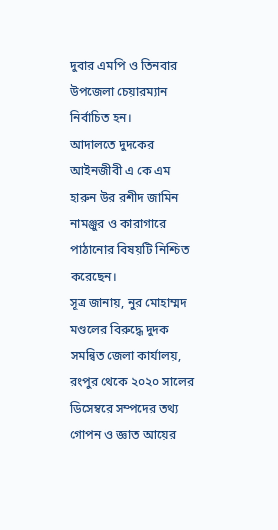দুবার এমপি ও তিনবার উপজেলা চেয়ারম্যান নির্বাচিত হন।
আদালতে দুদকের আইনজীবী এ কে এম হারুন উর রশীদ জামিন নামঞ্জুর ও কারাগারে পাঠানোর বিষয়টি নিশ্চিত করেছেন।
সূত্র জানায়, নুর মোহাম্মদ মণ্ডলের বিরুদ্ধে দুদক সমন্বিত জেলা কার্যালয়, রংপুর থেকে ২০২০ সালের ডিসেম্বরে সম্পদের তথ্য গোপন ও জ্ঞাত আয়ের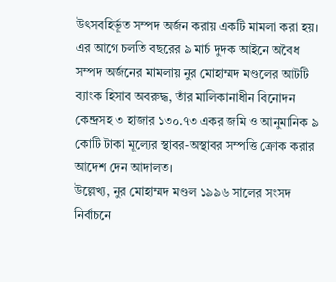উৎসবহির্ভূত সম্পদ অর্জন করায় একটি মামলা করা হয়।
এর আগে চলতি বছরের ৯ মার্চ দুদক আইনে অবৈধ সম্পদ অর্জনের মামলায় নুর মোহাম্মদ মণ্ডলের আটটি ব্যাংক হিসাব অবরুদ্ধ, তাঁর মালিকানাধীন বিনোদন কেন্দ্রসহ ৩ হাজার ১৩০.৭৩ একর জমি ও আনুমানিক ৯ কোটি টাকা মূল্যের স্থাবর-অস্থাবর সম্পত্তি ক্রোক করার আদেশ দেন আদালত।
উল্লেখ্য, নুর মোহাম্মদ মণ্ডল ১৯৯৬ সালের সংসদ নির্বাচনে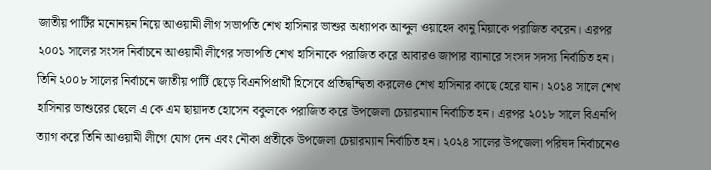জাতীয় পার্টির মনোনয়ন নিয়ে আওয়ামী লীগ সভাপতি শেখ হাসিনার ভাশুর অধ্যাপক আব্দুল ওয়াহেদ কানু মিয়াকে পরাজিত করেন। এরপর ২০০১ সালের সংসদ নির্বাচনে আওয়ামী লীগের সভাপতি শেখ হাসিনাকে পরাজিত করে আবারও জাপার ব্যানারে সংসদ সদস্য নির্বাচিত হন।
তিনি ২০০৮ সালের নির্বাচনে জাতীয় পার্টি ছেড়ে বিএনপিপ্রার্থী হিসেবে প্রতিদ্বন্দ্বিতা করলেও শেখ হাসিনার কাছে হেরে যান। ২০১৪ সালে শেখ হাসিনার ভাশুরের ছেলে এ কে এম ছায়াদত হোসেন বকুলকে পরাজিত করে উপজেলা চেয়ারম্যান নির্বাচিত হন। এরপর ২০১৮ সালে বিএনপি ত্যাগ করে তিনি আওয়ামী লীগে যোগ দেন এবং নৌকা প্রতীকে উপজেলা চেয়ারম্যান নির্বাচিত হন। ২০২৪ সালের উপজেলা পরিষদ নির্বাচনেও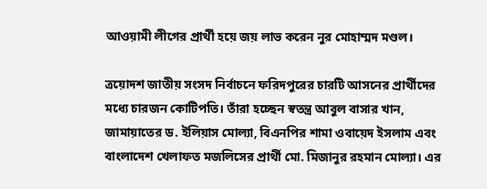আওয়ামী লীগের প্রার্থী হয়ে জয় লাভ করেন নুর মোহাম্মদ মণ্ডল।

ত্রয়োদশ জাতীয় সংসদ নির্বাচনে ফরিদপুরের চারটি আসনের প্রার্থীদের মধ্যে চারজন কোটিপতি। তাঁরা হচ্ছেন স্বতন্ত্র আবুল বাসার খান, জামায়াতের ড. ইলিয়াস মোল্যা, বিএনপির শামা ওবায়েদ ইসলাম এবং বাংলাদেশ খেলাফত মজলিসের প্রার্থী মো. মিজানুর রহমান মোল্যা। এর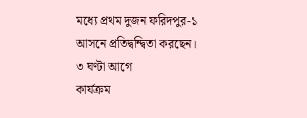মধ্যে প্রথম দুজন ফরিদপুর-১ আসনে প্রতিদ্বন্দ্বিতা করছেন।
৩ ঘণ্টা আগে
কার্যক্রম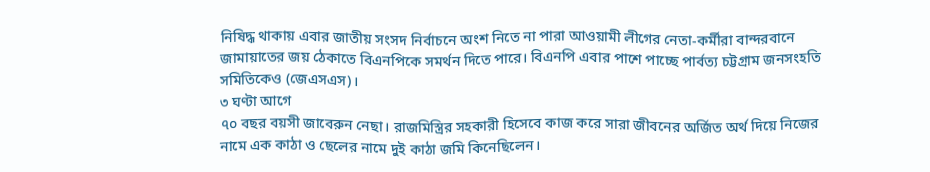নিষিদ্ধ থাকায় এবার জাতীয় সংসদ নির্বাচনে অংশ নিতে না পারা আওয়ামী লীগের নেতা-কর্মীরা বান্দরবানে জামায়াতের জয় ঠেকাতে বিএনপিকে সমর্থন দিতে পারে। বিএনপি এবার পাশে পাচ্ছে পার্বত্য চট্টগ্রাম জনসংহতি সমিতিকেও (জেএসএস)।
৩ ঘণ্টা আগে
৭০ বছর বয়সী জাবেরুন নেছা। রাজমিস্ত্রির সহকারী হিসেবে কাজ করে সারা জীবনের অর্জিত অর্থ দিয়ে নিজের নামে এক কাঠা ও ছেলের নামে দুই কাঠা জমি কিনেছিলেন।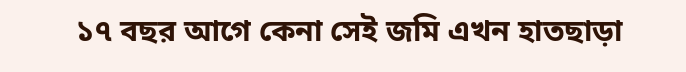১৭ বছর আগে কেনা সেই জমি এখন হাতছাড়া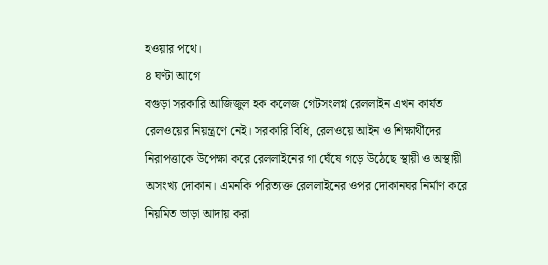হওয়ার পথে।
৪ ঘণ্টা আগে
বগুড়া সরকারি আজিজুল হক কলেজ গেটসংলগ্ন রেললাইন এখন কার্যত রেলওয়ের নিয়ন্ত্রণে নেই। সরকারি বিধি, রেলওয়ে আইন ও শিক্ষার্থীদের নিরাপত্তাকে উপেক্ষা করে রেললাইনের গা ঘেঁষে গড়ে উঠেছে স্থায়ী ও অস্থায়ী অসংখ্য দোকান। এমনকি পরিত্যক্ত রেললাইনের ওপর দোকানঘর নির্মাণ করে নিয়মিত ভাড়া আদায় করা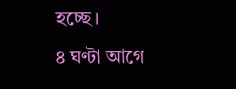হচ্ছে।
৪ ঘণ্টা আগে